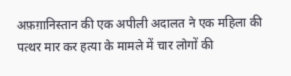अफ़ग़ानिस्तान की एक अपीली अदालत ने एक महिला की पत्थर मार कर हत्या के मामले में चार लोगों की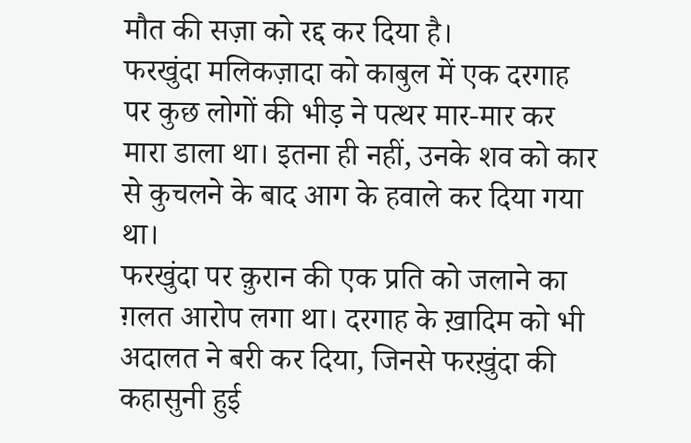मौत की सज़ा को रद्द कर दिया है।
फरखुंदा मलिकज़ादा को काबुल में एक दरगाह पर कुछ लोगों की भीड़ ने पत्थर मार-मार कर मारा डाला था। इतना ही नहीं, उनके शव को कार से कुचलने के बाद आग के हवाले कर दिया गया था।
फरखुंदा पर क़ुरान की एक प्रति को जलाने का ग़लत आरोप लगा था। दरगाह के ख़ादिम को भी अदालत ने बरी कर दिया, जिनसे फरख़ुंदा की कहासुनी हुई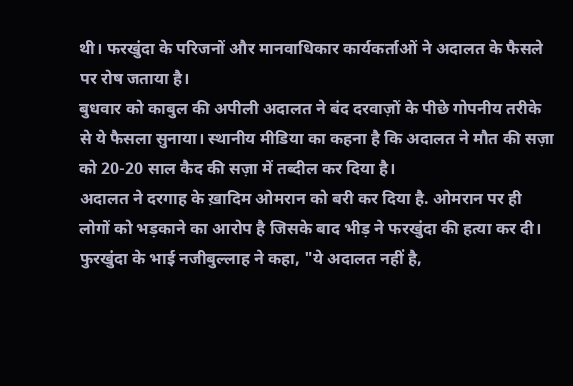थी। फरखुंदा के परिजनों और मानवाधिकार कार्यकर्ताओं ने अदालत के फैसले पर रोष जताया है।
बुधवार को काबुल की अपीली अदालत ने बंद दरवाज़ों के पीछे गोपनीय तरीके से ये फैसला सुनाया। स्थानीय मीडिया का कहना है कि अदालत ने मौत की सज़ा को 20-20 साल कैद की सज़ा में तब्दील कर दिया है।
अदालत ने दरगाह के ख़ादिम ओमरान को बरी कर दिया है. ओमरान पर ही लोगों को भड़काने का आरोप है जिसके बाद भीड़ ने फरखुंदा की हत्या कर दी। फुरखुंदा के भाई नजीबुल्लाह ने कहा, "ये अदालत नहीं है,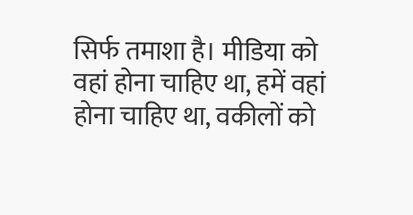सिर्फ तमाशा है। मीडिया को वहां होना चाहिए था, हमें वहां होना चाहिए था, वकीलों को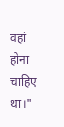वहां होना चाहिए था।"